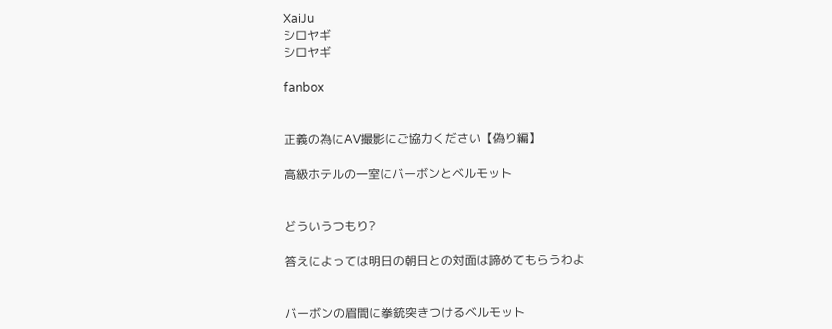XaiJu
シロヤギ
シロヤギ

fanbox


正義の為にAV撮影にご協力ください【偽り編】

高級ホテルの一室にバーボンとベルモット


どういうつもり?

答えによっては明日の朝日との対面は諦めてもらうわよ


バーボンの眉間に拳銃突きつけるベルモット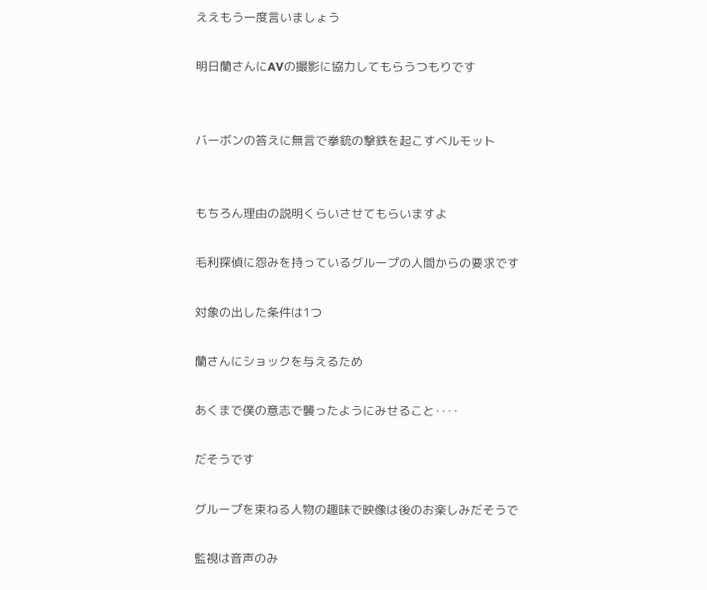ええもう一度言いましょう

明日蘭さんにAVの撮影に協力してもらうつもりです


バーボンの答えに無言で拳銃の撃鉄を起こすベルモット


もちろん理由の説明くらいさせてもらいますよ

毛利探偵に怨みを持っているグループの人間からの要求です

対象の出した条件は1つ

蘭さんにショックを与えるため

あくまで僕の意志で襲ったようにみせること‥‥

だそうです

グループを束ねる人物の趣味で映像は後のお楽しみだそうで

監視は音声のみ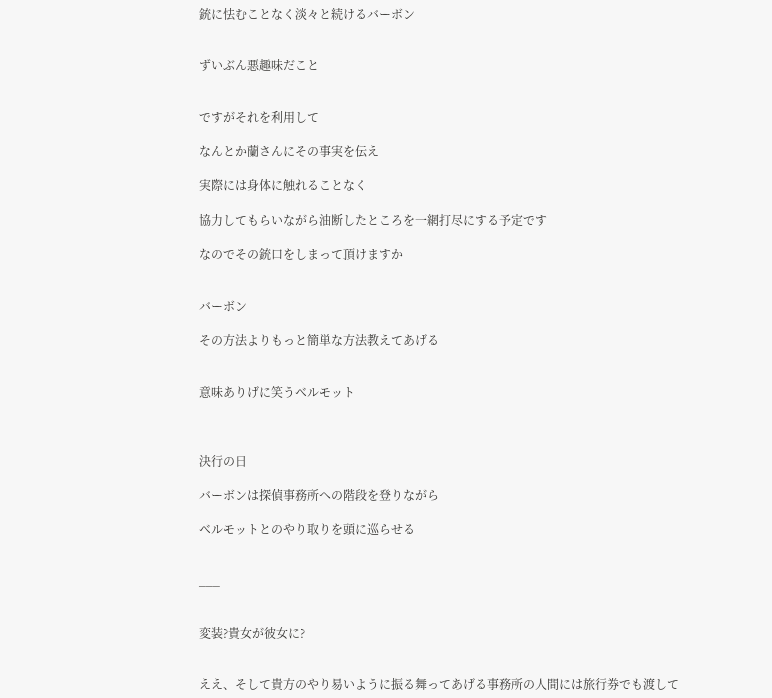銃に怯むことなく淡々と続けるバーボン


ずいぶん悪趣味だこと


ですがそれを利用して

なんとか蘭さんにその事実を伝え

実際には身体に触れることなく

協力してもらいながら油断したところを一網打尽にする予定です

なのでその銃口をしまって頂けますか


バーボン

その方法よりもっと簡単な方法教えてあげる


意味ありげに笑うベルモット



決行の日

バーボンは探偵事務所への階段を登りながら

ベルモットとのやり取りを頭に巡らせる


___


変装?貴女が彼女に?


ええ、そして貴方のやり易いように振る舞ってあげる事務所の人間には旅行券でも渡して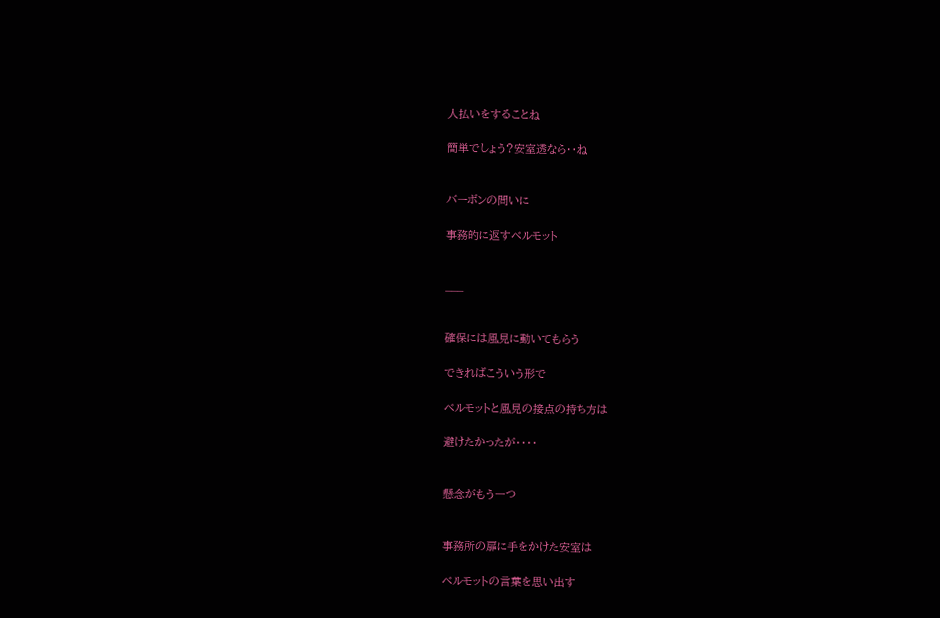人払いをすることね

簡単でしょう?安室透なら‥ね


バーボンの問いに

事務的に返すベルモット


___


確保には風見に動いてもらう

できればこういう形で

ベルモットと風見の接点の持ち方は

避けたかったが‥‥


懸念がもう一つ


事務所の扉に手をかけた安室は

ベルモットの言葉を思い出す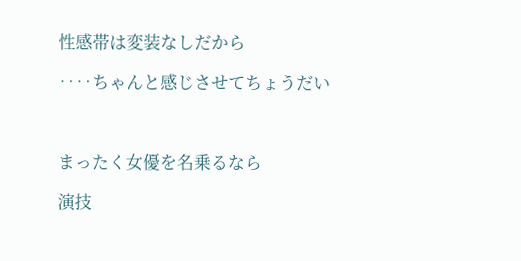性感帯は変装なしだから

‥‥ちゃんと感じさせてちょうだい



まったく女優を名乗るなら

演技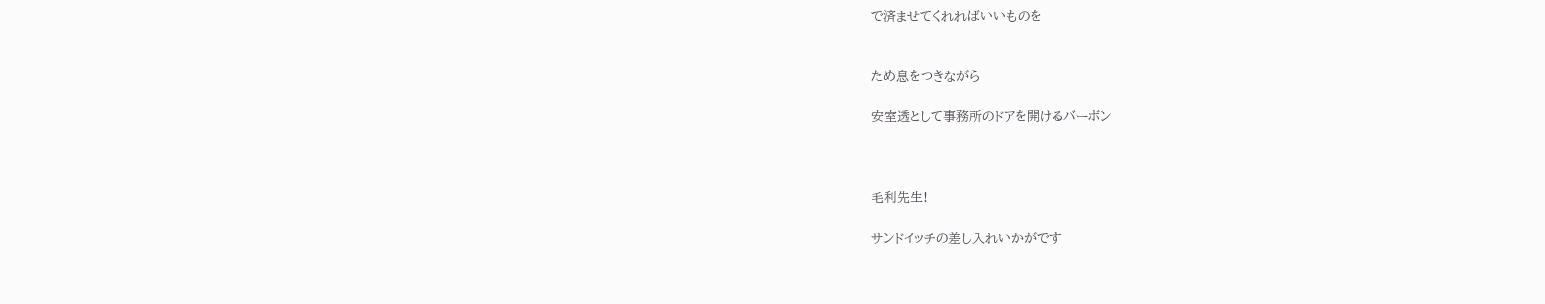で済ませてくれればいいものを


ため息をつきながら

安室透として事務所のドアを開けるバーボン



毛利先生!

サンドイッチの差し入れいかがです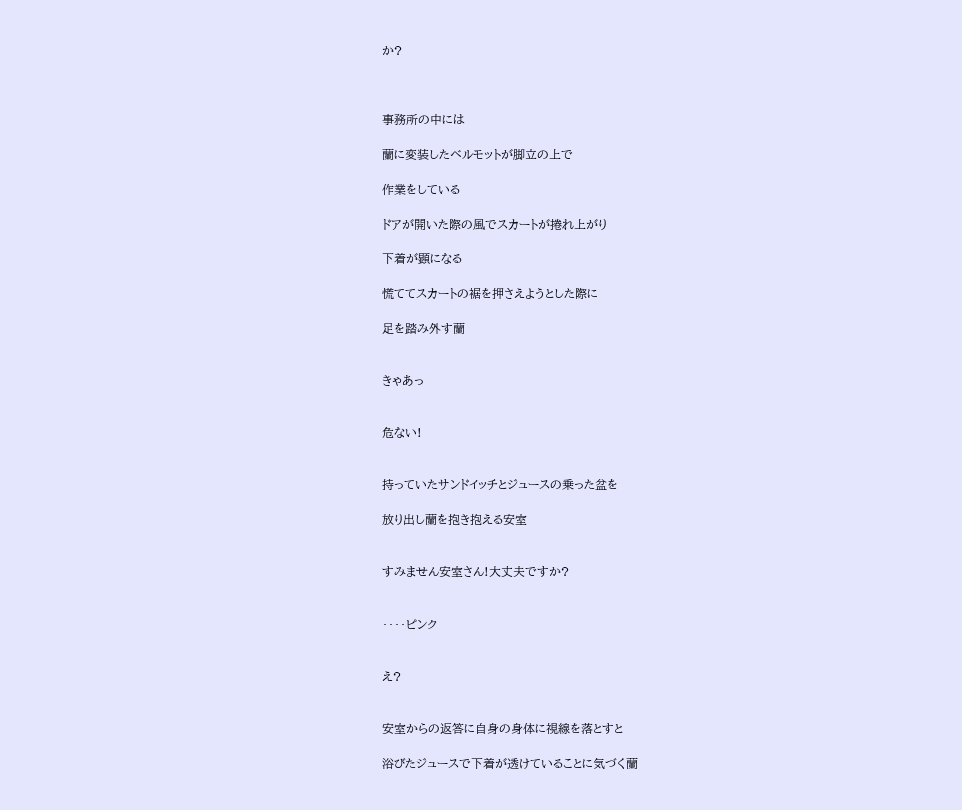か?



事務所の中には

蘭に変装したベルモットが脚立の上で

作業をしている

ドアが開いた際の風でスカートが捲れ上がり

下着が顕になる

慌ててスカートの裾を押さえようとした際に

足を踏み外す蘭


きゃあっ


危ない!


持っていたサンドイッチとジュースの乗った盆を

放り出し蘭を抱き抱える安室


すみません安室さん!大丈夫ですか?


‥‥ピンク


え?


安室からの返答に自身の身体に視線を落とすと

浴びたジュースで下着が透けていることに気づく蘭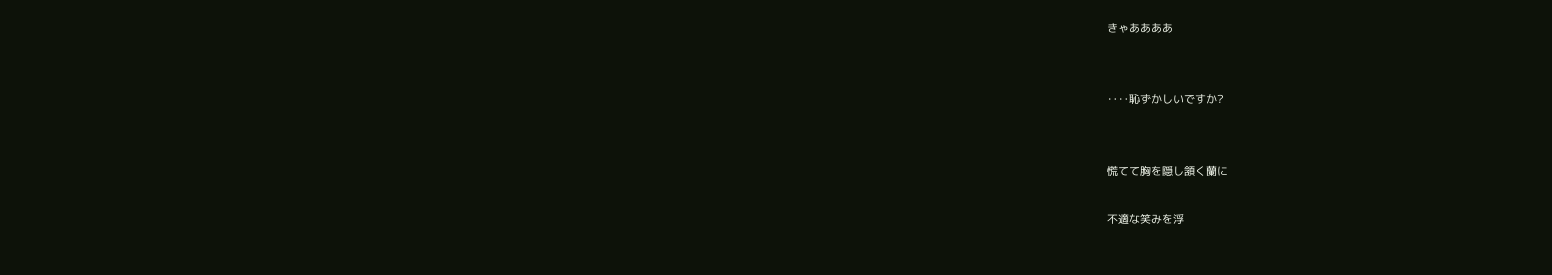きゃああああ


‥‥恥ずかしいですか?


慌てて胸を隠し頷く蘭に

不適な笑みを浮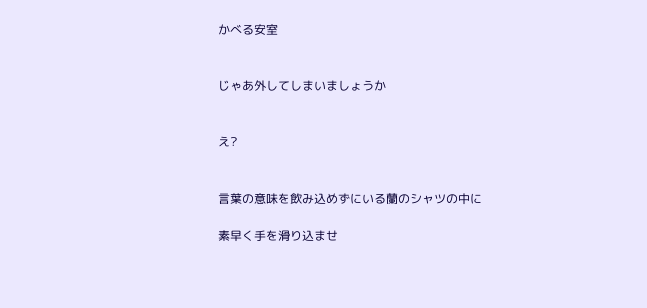かべる安室


じゃあ外してしまいましょうか


え?


言葉の意味を飲み込めずにいる蘭のシャツの中に

素早く手を滑り込ませ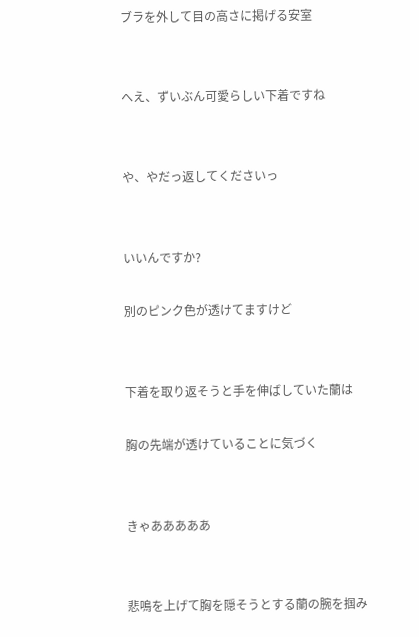ブラを外して目の高さに掲げる安室


へえ、ずいぶん可愛らしい下着ですね


や、やだっ返してくださいっ


いいんですか?

別のピンク色が透けてますけど


下着を取り返そうと手を伸ばしていた蘭は

胸の先端が透けていることに気づく


きゃあああああ


悲鳴を上げて胸を隠そうとする蘭の腕を掴み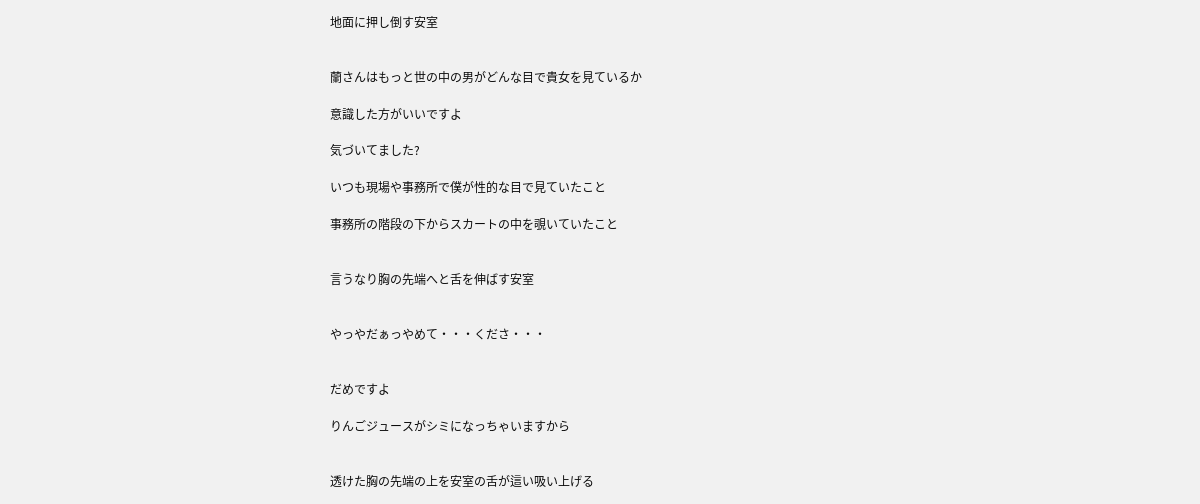地面に押し倒す安室


蘭さんはもっと世の中の男がどんな目で貴女を見ているか

意識した方がいいですよ

気づいてました?

いつも現場や事務所で僕が性的な目で見ていたこと

事務所の階段の下からスカートの中を覗いていたこと


言うなり胸の先端へと舌を伸ばす安室


やっやだぁっやめて・・・くださ・・・


だめですよ

りんごジュースがシミになっちゃいますから


透けた胸の先端の上を安室の舌が這い吸い上げる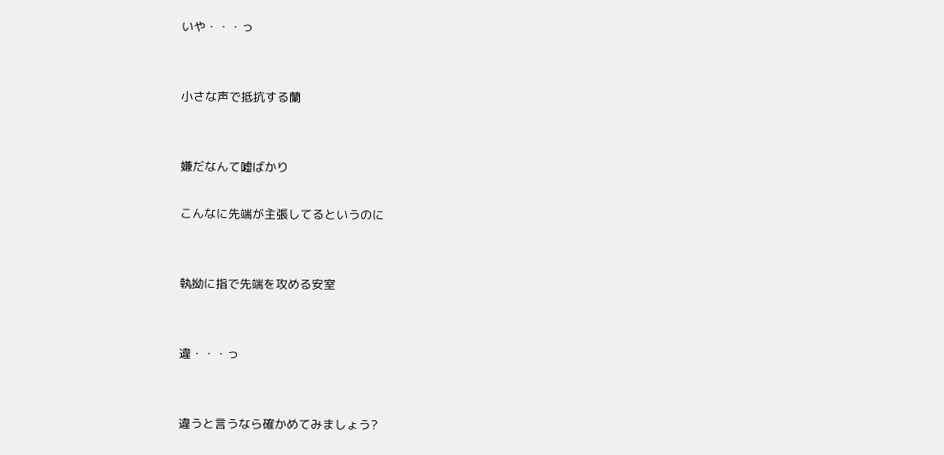いや・・・っ


小さな声で抵抗する蘭


嫌だなんて嘘ばかり

こんなに先端が主張してるというのに


執拗に指で先端を攻める安室


違・・・っ


違うと言うなら確かめてみましょう?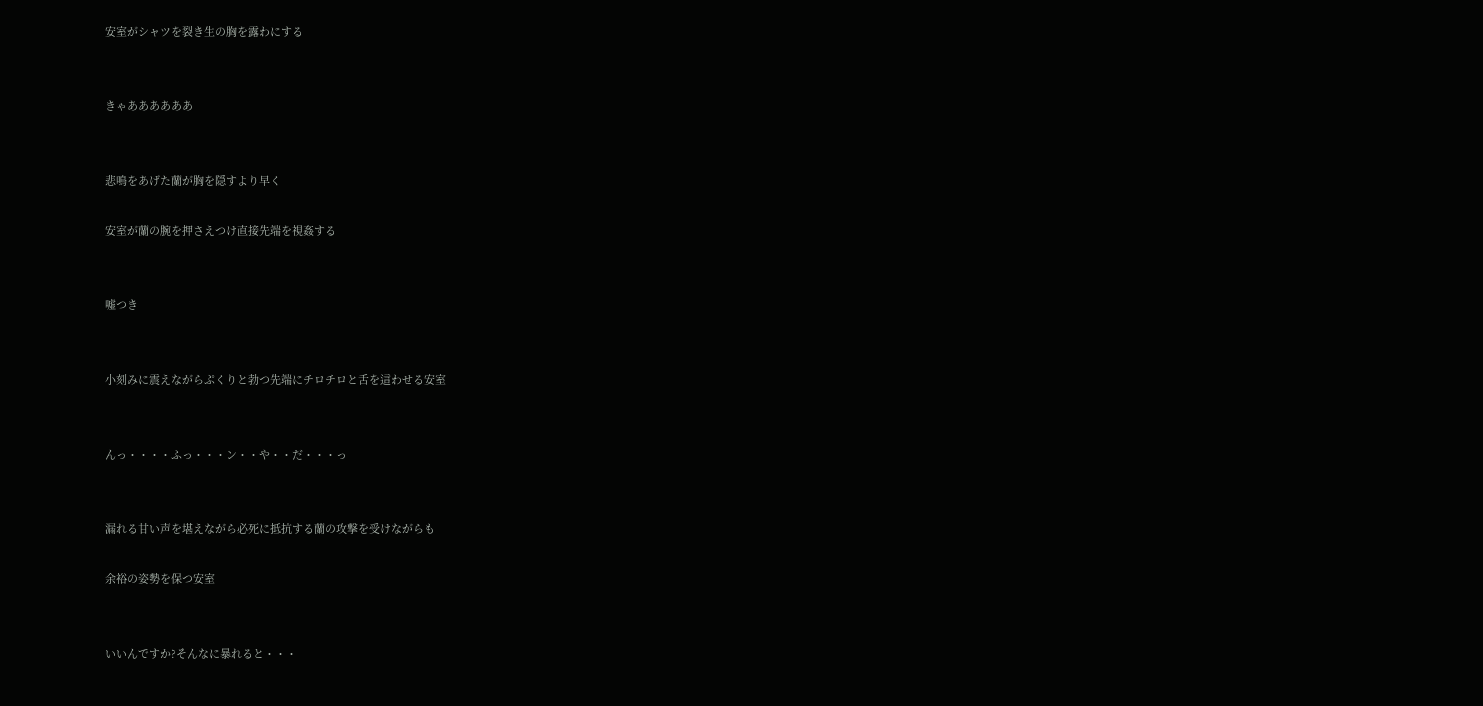安室がシャツを裂き生の胸を露わにする


きゃああああああ


悲鳴をあげた蘭が胸を隠すより早く

安室が蘭の腕を押さえつけ直接先端を視姦する


嘘つき


小刻みに震えながらぷくりと勃つ先端にチロチロと舌を這わせる安室


んっ・・・・ふっ・・・ン・・や・・だ・・・っ


漏れる甘い声を堪えながら必死に抵抗する蘭の攻撃を受けながらも

余裕の姿勢を保つ安室


いいんですか?そんなに暴れると・・・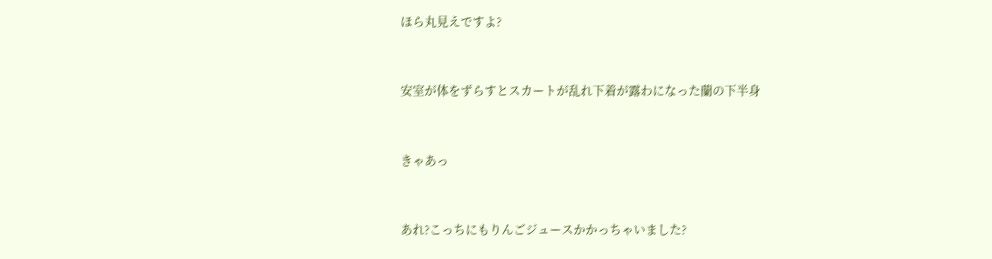ほら丸見えですよ?


安室が体をずらすとスカートが乱れ下着が露わになった蘭の下半身


きゃあっ


あれ?こっちにもりんごジュースかかっちゃいました?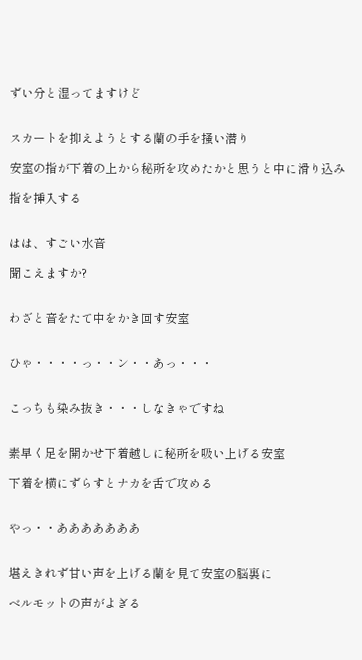ずい分と湿ってますけど


スカートを抑えようとする蘭の手を掻い潜り

安室の指が下着の上から秘所を攻めたかと思うと中に滑り込み

指を挿入する


はは、すごい水音

聞こえますか?


わざと音をたて中をかき回す安室


ひゃ・・・・っ・・ン・・あっ・・・


こっちも染み抜き・・・しなきゃですね


素早く足を開かせ下着越しに秘所を吸い上げる安室

下着を横にずらすとナカを舌で攻める


やっ・・あああああああ


堪えきれず甘い声を上げる蘭を見て安室の脳裏に

ベルモットの声がよぎる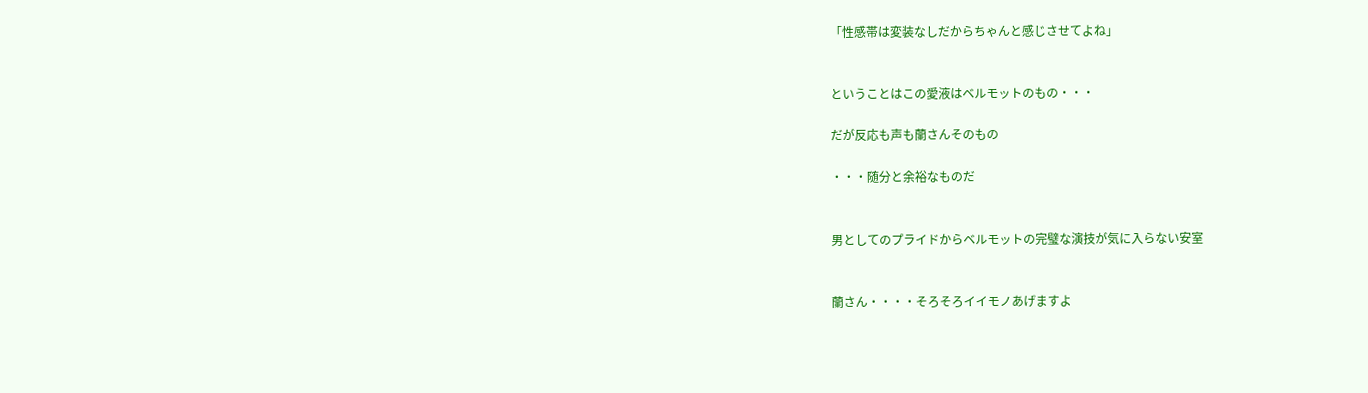「性感帯は変装なしだからちゃんと感じさせてよね」


ということはこの愛液はベルモットのもの・・・

だが反応も声も蘭さんそのもの

・・・随分と余裕なものだ


男としてのプライドからベルモットの完璧な演技が気に入らない安室


蘭さん・・・・そろそろイイモノあげますよ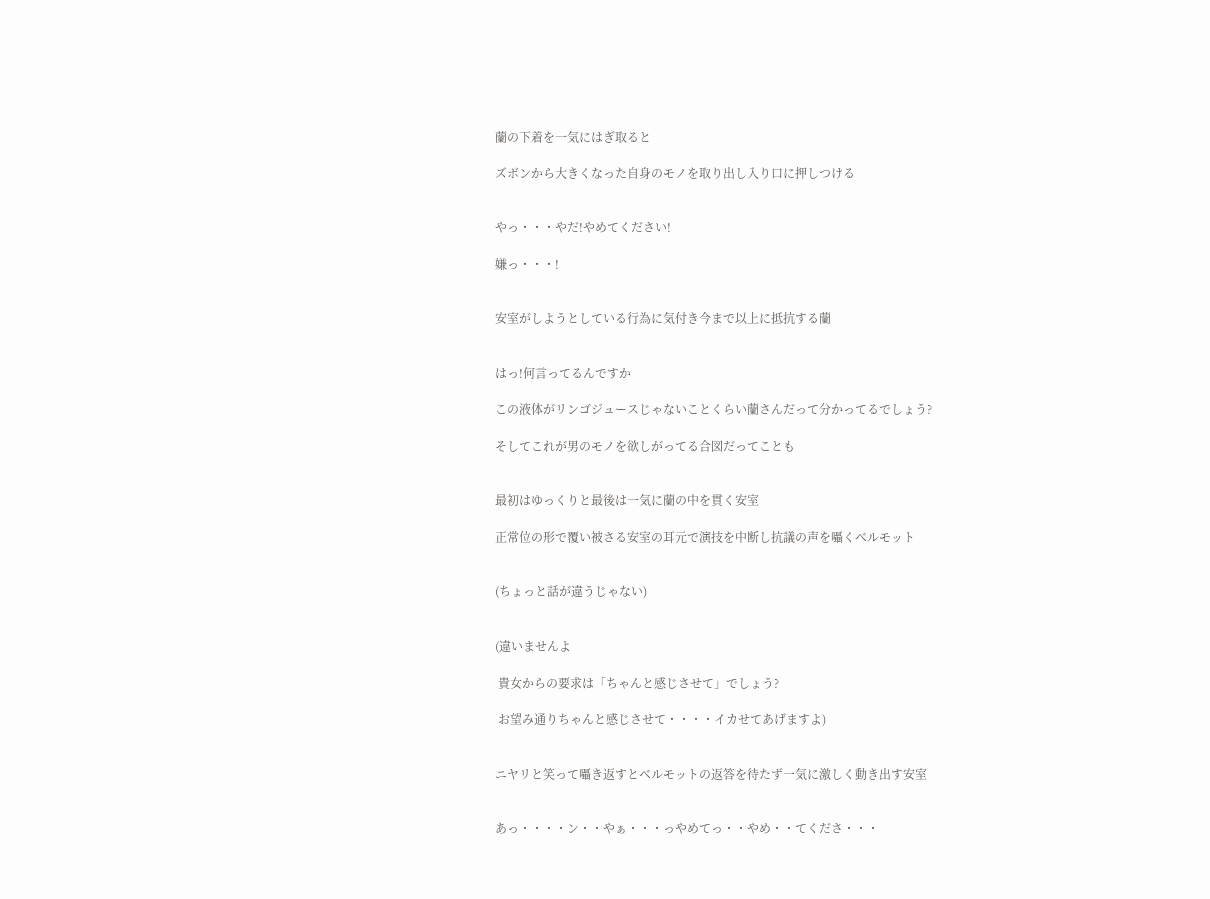蘭の下着を一気にはぎ取ると

ズボンから大きくなった自身のモノを取り出し入り口に押しつける


やっ・・・やだ!やめてください!

嫌っ・・・!


安室がしようとしている行為に気付き今まで以上に抵抗する蘭


はっ!何言ってるんですか

この液体がリンゴジュースじゃないことくらい蘭さんだって分かってるでしょう?

そしてこれが男のモノを欲しがってる合図だってことも


最初はゆっくりと最後は一気に蘭の中を貫く安室

正常位の形で覆い被さる安室の耳元で演技を中断し抗議の声を囁くベルモット


(ちょっと話が違うじゃない)


(違いませんよ

 貴女からの要求は「ちゃんと感じさせて」でしょう?

 お望み通りちゃんと感じさせて・・・・イカせてあげますよ)


ニヤリと笑って囁き返すとベルモットの返答を待たず一気に激しく動き出す安室


あっ・・・・ン・・やぁ・・・っやめてっ・・やめ・・てくださ・・・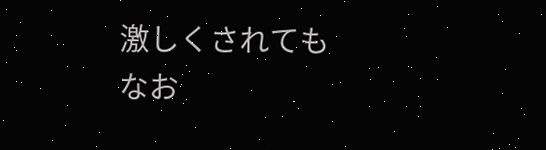激しくされてもなお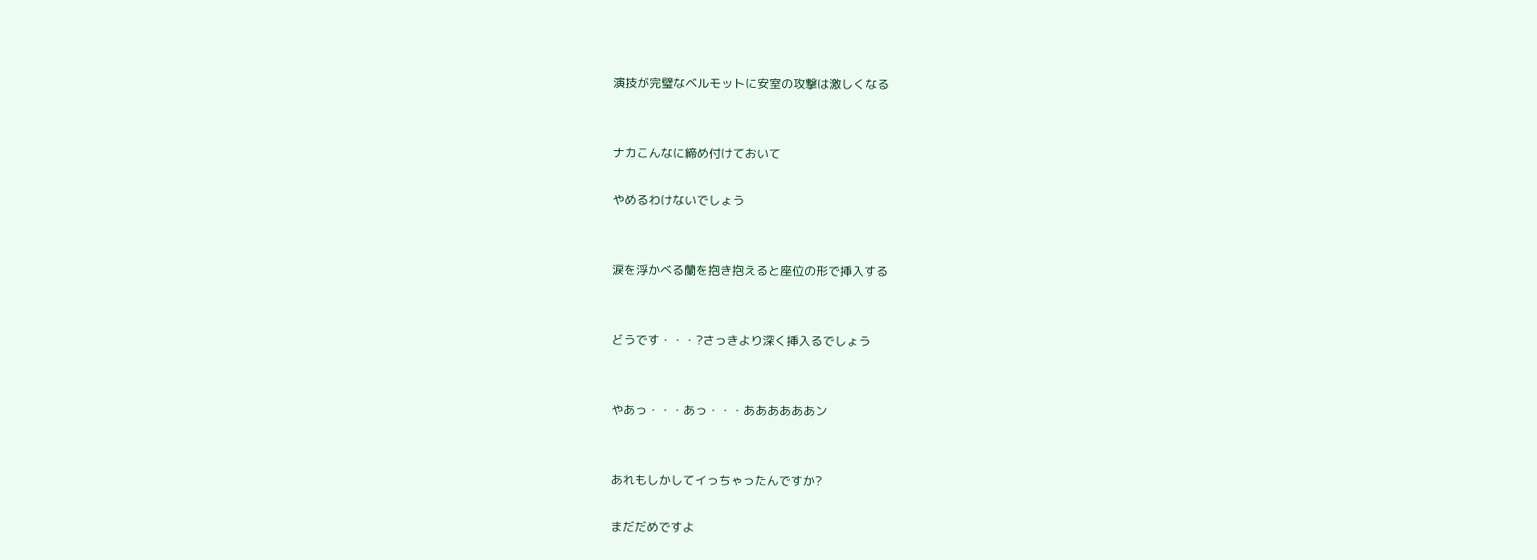演技が完璧なベルモットに安室の攻撃は激しくなる


ナカこんなに締め付けておいて

やめるわけないでしょう


涙を浮かべる蘭を抱き抱えると座位の形で挿入する


どうです・・・?さっきより深く挿入るでしょう


やあっ・・・あっ・・・ああああああン


あれもしかしてイっちゃったんですか?

まだだめですよ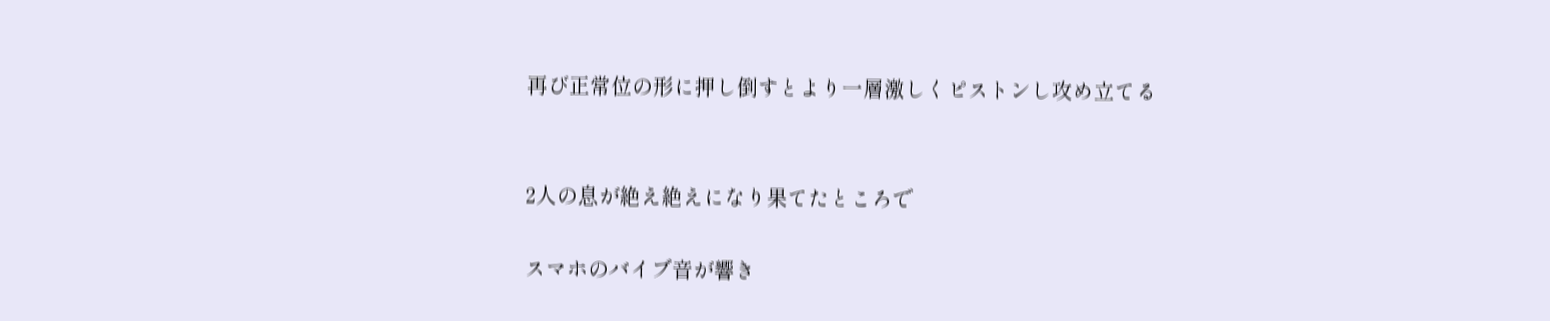再び正常位の形に押し倒すとより一層激しくピストンし攻め立てる


2人の息が絶え絶えになり果てたところで

スマホのバイブ音が響き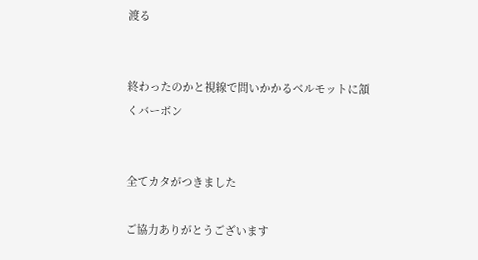渡る


終わったのかと視線で問いかかるベルモットに頷くバーボン


全てカタがつきました

ご協力ありがとうございます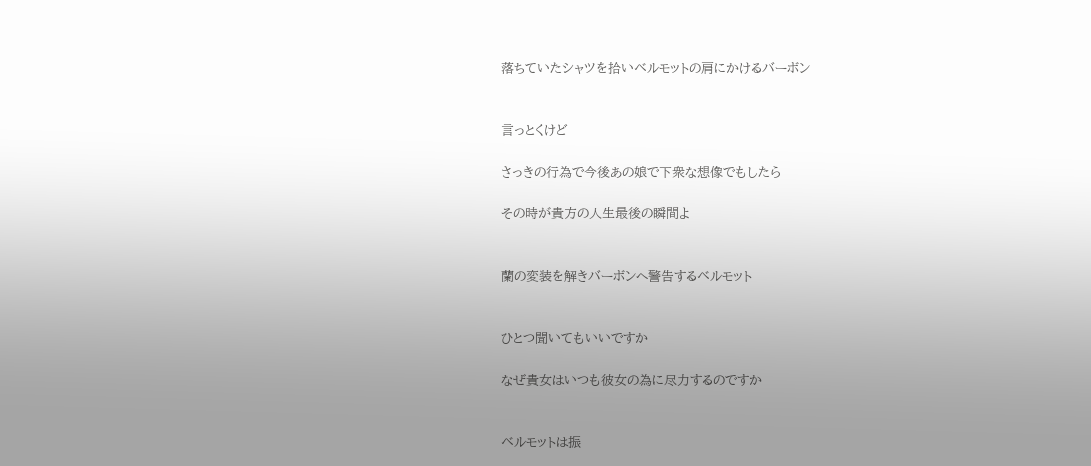落ちていたシャツを拾いベルモットの肩にかけるバーボン


言っとくけど

さっきの行為で今後あの娘で下衆な想像でもしたら

その時が貴方の人生最後の瞬間よ


蘭の変装を解きバーボンへ警告するベルモット


ひとつ聞いてもいいですか

なぜ貴女はいつも彼女の為に尽力するのですか


ベルモットは振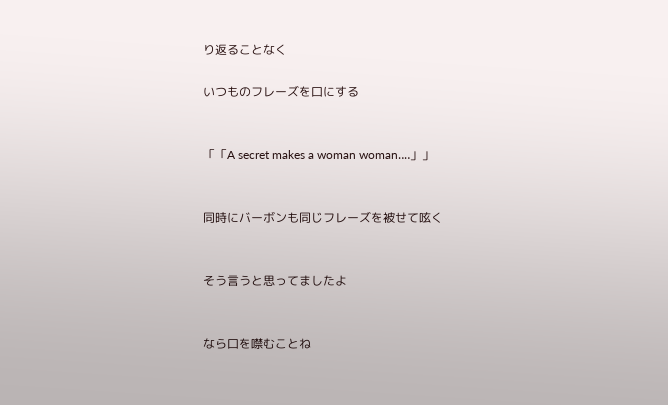り返ることなく

いつものフレーズを口にする


「「A secret makes a woman woman‥‥」」


同時にバーボンも同じフレーズを被せて呟く


そう言うと思ってましたよ


なら口を噤むことね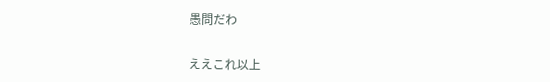愚問だわ


ええこれ以上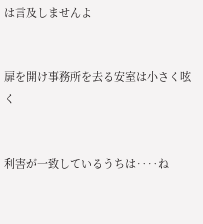は言及しませんよ


扉を開け事務所を去る安室は小さく呟く


利害が一致しているうちは‥‥ね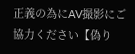正義の為にAV撮影にご協力ください【偽り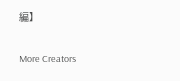編】

More Creators